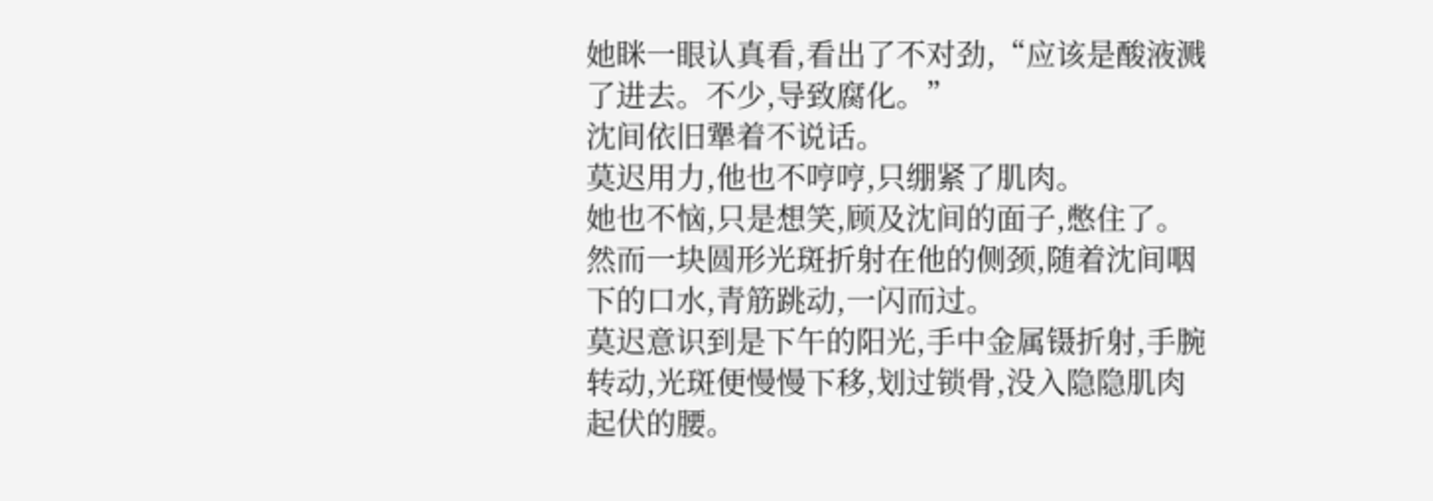她眯一眼认真看,看出了不对劲,“应该是酸液溅了进去。不少,导致腐化。”
沈间依旧犟着不说话。
莫迟用力,他也不哼哼,只绷紧了肌肉。
她也不恼,只是想笑,顾及沈间的面子,憋住了。
然而一块圆形光斑折射在他的侧颈,随着沈间咽下的口水,青筋跳动,一闪而过。
莫迟意识到是下午的阳光,手中金属镊折射,手腕转动,光斑便慢慢下移,划过锁骨,没入隐隐肌肉起伏的腰。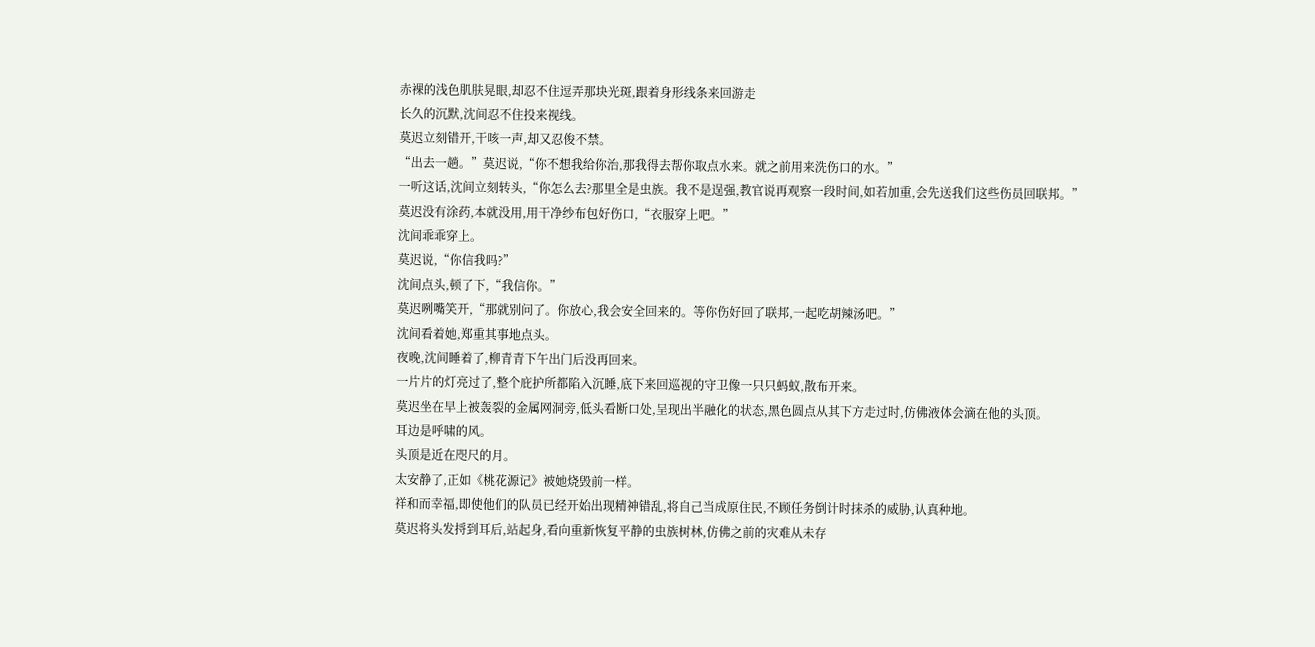赤裸的浅色肌肤晃眼,却忍不住逗弄那块光斑,跟着身形线条来回游走
长久的沉默,沈间忍不住投来视线。
莫迟立刻错开,干咳一声,却又忍俊不禁。
“出去一趟。”莫迟说,“你不想我给你治,那我得去帮你取点水来。就之前用来洗伤口的水。”
一听这话,沈间立刻转头,“你怎么去?那里全是虫族。我不是逞强,教官说再观察一段时间,如若加重,会先送我们这些伤员回联邦。”
莫迟没有涂药,本就没用,用干净纱布包好伤口,“衣服穿上吧。”
沈间乖乖穿上。
莫迟说,“你信我吗?”
沈间点头,顿了下,“我信你。”
莫迟咧嘴笑开,“那就别问了。你放心,我会安全回来的。等你伤好回了联邦,一起吃胡辣汤吧。”
沈间看着她,郑重其事地点头。
夜晚,沈间睡着了,柳青青下午出门后没再回来。
一片片的灯亮过了,整个庇护所都陷入沉睡,底下来回巡视的守卫像一只只蚂蚁,散布开来。
莫迟坐在早上被轰裂的金属网洞旁,低头看断口处,呈现出半融化的状态,黑色圆点从其下方走过时,仿佛液体会滴在他的头顶。
耳边是呼啸的风。
头顶是近在咫尺的月。
太安静了,正如《桃花源记》被她烧毁前一样。
祥和而幸福,即使他们的队员已经开始出现精神错乱,将自己当成原住民,不顾任务倒计时抹杀的威胁,认真种地。
莫迟将头发捋到耳后,站起身,看向重新恢复平静的虫族树林,仿佛之前的灾难从未存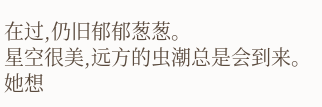在过,仍旧郁郁葱葱。
星空很美,远方的虫潮总是会到来。
她想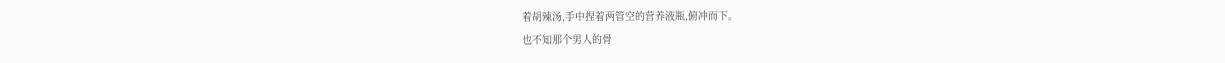着胡辣汤,手中捏着两管空的营养液瓶,俯冲而下。
也不知那个男人的骨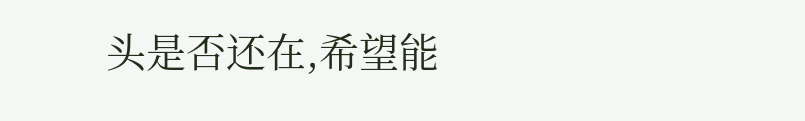头是否还在,希望能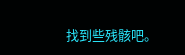找到些残骸吧。